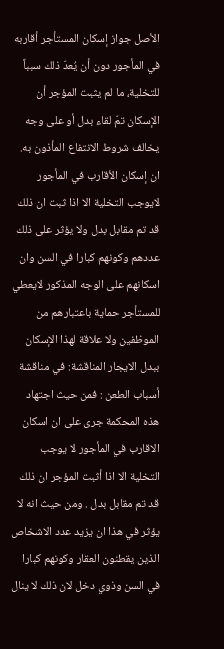الأصل جواز إسكان المستأجر أقاربه في المأجور دون أن يُعدّ ذلك سبباً للتخلية، ما لم يثبت المؤجر أن الإسكان تمّ لقاء بدل أو على وجه يخالف شروط الانتفاع المأذون به.
ان إسكان الأقارب في المأجور لايوجب التخلية الا اذا ثبت ان ذلك قد تم مقابل بدل ولا يؤثر على ذلك عددهم وكونهم كبارا في السن وان اسكانهم على الوجه المذكور لايعطي للمستأجر حماية باعتبارهم من الموظفين ولا علاقة لهذا الإسكان ببدل الايجار المناقشة: في مناقشة أسباب الطعن : فمن حيث اجتهاد هذه المحكمة جرى على ان اسكان الاقارب في المأجور لا يوجب التخلية الا اذا أثبت المؤجر ان ذلك قد تم مقابل بدل . ومن حيث انه لا يؤثر في هذا ان يزيد عدد الاشخاص الذين يقطنون العقار وكونهم كبارا في السن وذوي دخل لان ذلك لا ينال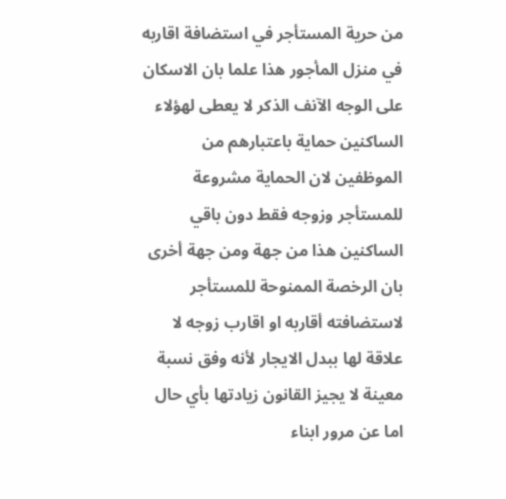من حرية المستأجر في استضافة اقاربه في منزل المأجور هذا علما بان الاسكان على الوجه الآنف الذكر لا يعطى لهؤلاء الساكنين حماية باعتبارهم من الموظفين لان الحماية مشروعة للمستأجر وزوجه فقط دون باقي الساكنين هذا من جهة ومن جهة أخرى بان الرخصة الممنوحة للمستأجر لاستضافته أقاربه او اقارب زوجه لا علاقة لها ببدل الايجار لأنه وفق نسبة معينة لا يجيز القانون زيادتها بأي حال اما عن مرور ابناء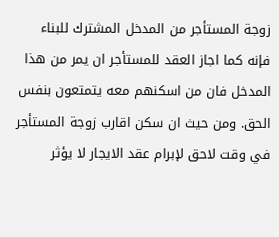زوجة المستأجر من المدخل المشترك للبناء فإنه كما اجاز العقد للمستأجر ان يمر من هذا المدخل فان من اسكنهم معه يتمتعون بنفس الحق. ومن حيث ان سكن اقارب زوجة المستأجر في وقت لاحق لإبرام عقد الايجار لا يؤثر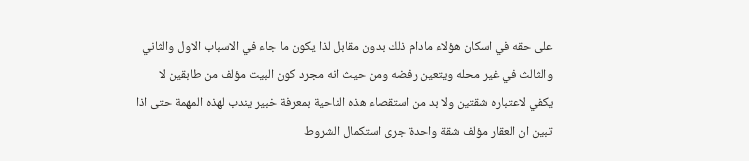على حقه في اسكان هؤلاء مادام ذلك بدون مقابل لذا يكون ما جاء في الاسباب الاول والثاني والثالث في غير محله ويتعين رفضه ومن حيث انه مجرد كون البيت مؤلف من طابقين لا يكفي لاعتباره شقتين ولا بد من استقصاء هذه الناحية بمعرفة خبير يندب لهذه المهمة حتى اذا تبين ان العقار مؤلف شقة واحدة جرى استكمال الشروط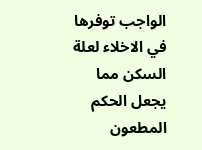الواجب توفرها في الاخلاء لعلة السكن مما يجعل الحكم المطعون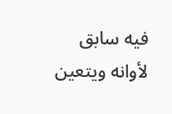فيه سابق لأوانه ويتعين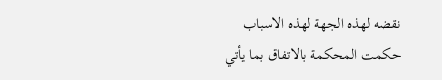نقضه لهذه الجهة لهذه الاسباب حكمت المحكمة بالاتفاق بما يأتي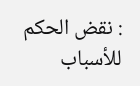: نقض الحكم للأسباب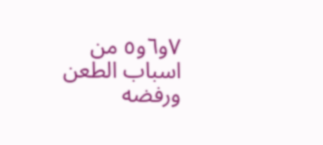٧و٦و٥ من اسباب الطعن ورفضه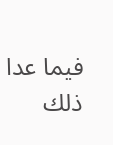فيما عدا ذلك